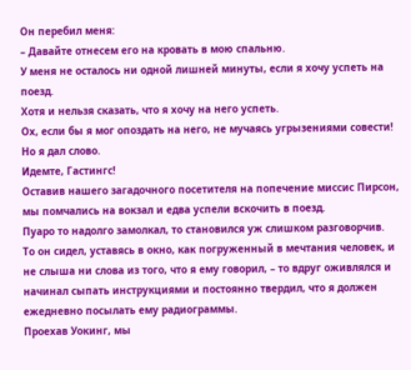Он перебил меня:
– Давайте отнесем его на кровать в мою спальню.
У меня не осталось ни одной лишней минуты, если я хочу успеть на поезд.
Хотя и нельзя сказать, что я хочу на него успеть.
Ох, если бы я мог опоздать на него, не мучаясь угрызениями совести!
Но я дал слово.
Идемте, Гастингс!
Оставив нашего загадочного посетителя на попечение миссис Пирсон, мы помчались на вокзал и едва успели вскочить в поезд.
Пуаро то надолго замолкал, то становился уж слишком разговорчив.
То он сидел, уставясь в окно, как погруженный в мечтания человек, и не слыша ни слова из того, что я ему говорил, – то вдруг оживлялся и начинал сыпать инструкциями и постоянно твердил, что я должен ежедневно посылать ему радиограммы.
Проехав Уокинг, мы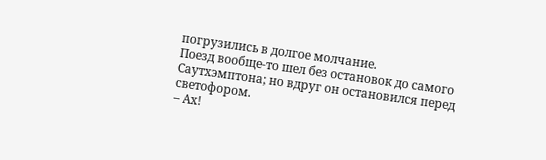погрузились в долгое молчание.
Поезд вообще-то шел без остановок до самого Саутхэмптона; но вдруг он остановился перед светофором.
– Ах!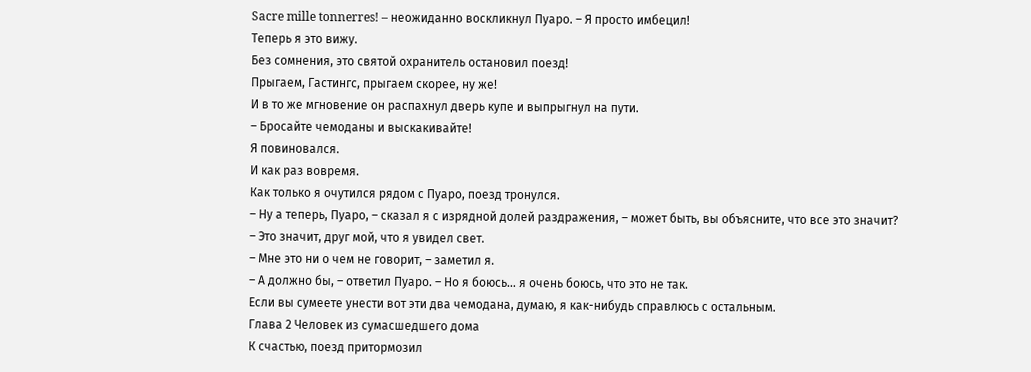Sacre mille tonnerres! – неожиданно воскликнул Пуаро. – Я просто имбецил!
Теперь я это вижу.
Без сомнения, это святой охранитель остановил поезд!
Прыгаем, Гастингс, прыгаем скорее, ну же!
И в то же мгновение он распахнул дверь купе и выпрыгнул на пути.
– Бросайте чемоданы и выскакивайте!
Я повиновался.
И как раз вовремя.
Как только я очутился рядом с Пуаро, поезд тронулся.
– Ну а теперь, Пуаро, – сказал я с изрядной долей раздражения, – может быть, вы объясните, что все это значит?
– Это значит, друг мой, что я увидел свет.
– Мне это ни о чем не говорит, – заметил я.
– А должно бы, – ответил Пуаро. – Но я боюсь… я очень боюсь, что это не так.
Если вы сумеете унести вот эти два чемодана, думаю, я как-нибудь справлюсь с остальным.
Глава 2 Человек из сумасшедшего дома
К счастью, поезд притормозил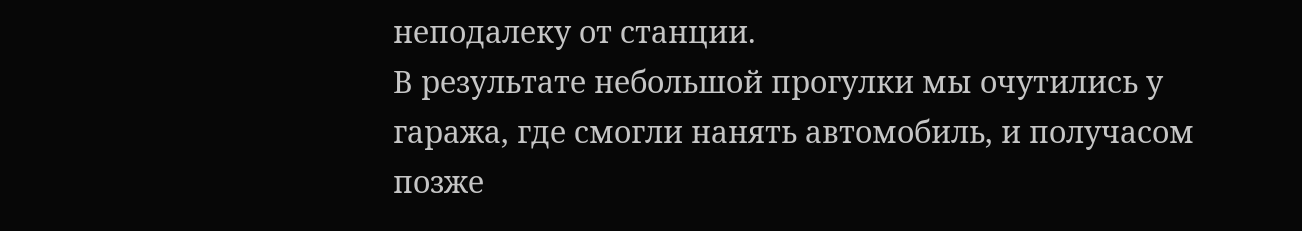неподалеку от станции.
В результате небольшой прогулки мы очутились у гаража, где смогли нанять автомобиль, и получасом позже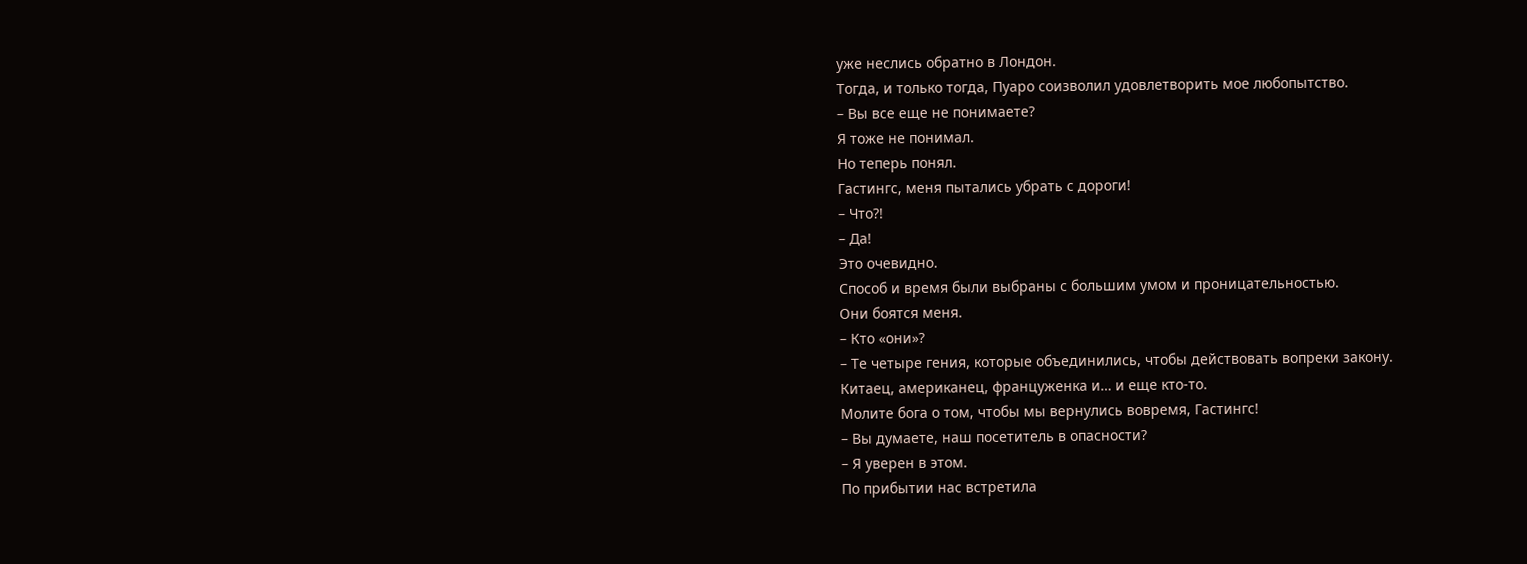уже неслись обратно в Лондон.
Тогда, и только тогда, Пуаро соизволил удовлетворить мое любопытство.
– Вы все еще не понимаете?
Я тоже не понимал.
Но теперь понял.
Гастингс, меня пытались убрать с дороги!
– Что?!
– Да!
Это очевидно.
Способ и время были выбраны с большим умом и проницательностью.
Они боятся меня.
– Кто «они»?
– Те четыре гения, которые объединились, чтобы действовать вопреки закону.
Китаец, американец, француженка и… и еще кто-то.
Молите бога о том, чтобы мы вернулись вовремя, Гастингс!
– Вы думаете, наш посетитель в опасности?
– Я уверен в этом.
По прибытии нас встретила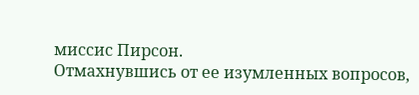миссис Пирсон.
Отмахнувшись от ее изумленных вопросов,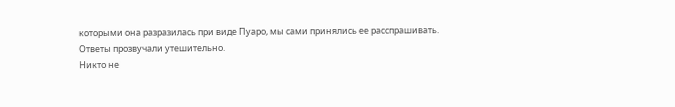которыми она разразилась при виде Пуаро, мы сами принялись ее расспрашивать.
Ответы прозвучали утешительно.
Никто не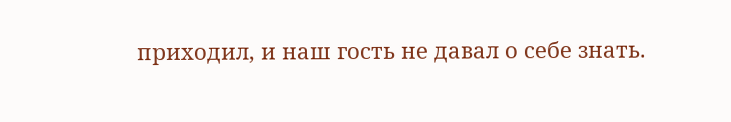приходил, и наш гость не давал о себе знать.